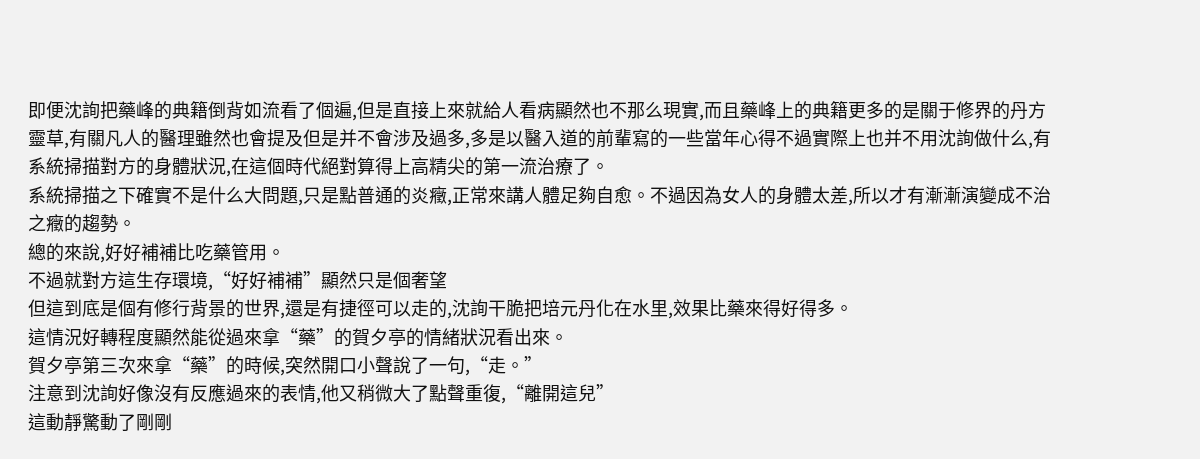即便沈詢把藥峰的典籍倒背如流看了個遍,但是直接上來就給人看病顯然也不那么現實,而且藥峰上的典籍更多的是關于修界的丹方靈草,有關凡人的醫理雖然也會提及但是并不會涉及過多,多是以醫入道的前輩寫的一些當年心得不過實際上也并不用沈詢做什么,有系統掃描對方的身體狀況,在這個時代絕對算得上高精尖的第一流治療了。
系統掃描之下確實不是什么大問題,只是點普通的炎癥,正常來講人體足夠自愈。不過因為女人的身體太差,所以才有漸漸演變成不治之癥的趨勢。
總的來說,好好補補比吃藥管用。
不過就對方這生存環境,“好好補補”顯然只是個奢望
但這到底是個有修行背景的世界,還是有捷徑可以走的,沈詢干脆把培元丹化在水里,效果比藥來得好得多。
這情況好轉程度顯然能從過來拿“藥”的賀夕亭的情緒狀況看出來。
賀夕亭第三次來拿“藥”的時候,突然開口小聲說了一句,“走。”
注意到沈詢好像沒有反應過來的表情,他又稍微大了點聲重復,“離開這兒”
這動靜驚動了剛剛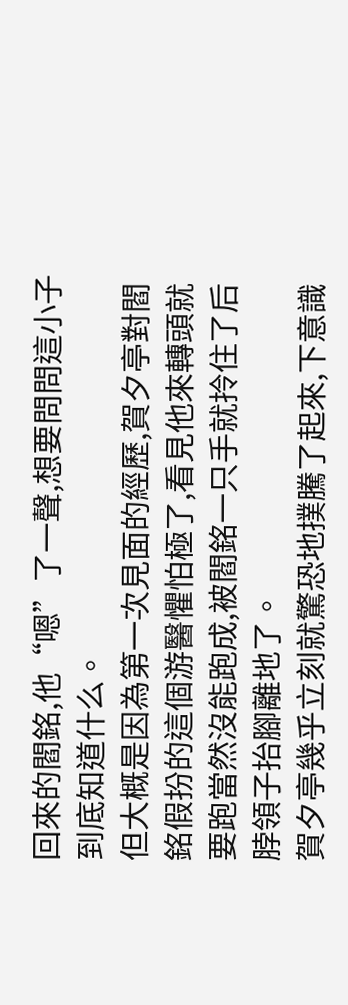回來的閻銘,他“嗯”了一聲,想要問問這小子到底知道什么。
但大概是因為第一次見面的經歷,賀夕亭對閻銘假扮的這個游醫懼怕極了,看見他來轉頭就要跑當然沒能跑成,被閻銘一只手就拎住了后脖領子抬腳離地了。
賀夕亭幾乎立刻就驚恐地撲騰了起來,下意識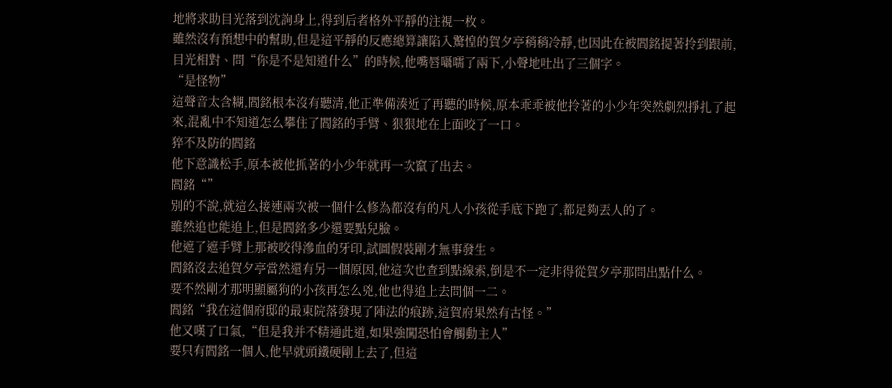地將求助目光落到沈詢身上,得到后者格外平靜的注視一枚。
雖然沒有預想中的幫助,但是這平靜的反應總算讓陷入驚惶的賀夕亭稍稍冷靜,也因此在被閻銘提著拎到跟前,目光相對、問“你是不是知道什么”的時候,他嘴唇囁嚅了兩下,小聲地吐出了三個字。
“是怪物”
這聲音太含糊,閻銘根本沒有聽清,他正準備湊近了再聽的時候,原本乖乖被他拎著的小少年突然劇烈掙扎了起來,混亂中不知道怎么攀住了閻銘的手臂、狠狠地在上面咬了一口。
猝不及防的閻銘
他下意識松手,原本被他抓著的小少年就再一次竄了出去。
閻銘“”
別的不說,就這么接連兩次被一個什么修為都沒有的凡人小孩從手底下跑了,都足夠丟人的了。
雖然追也能追上,但是閻銘多少還要點兒臉。
他遮了遮手臂上那被咬得滲血的牙印,試圖假裝剛才無事發生。
閻銘沒去追賀夕亭當然還有另一個原因,他這次也查到點線索,倒是不一定非得從賀夕亭那問出點什么。
要不然剛才那明顯屬狗的小孩再怎么兇,他也得追上去問個一二。
閻銘“我在這個府邸的最東院落發現了陣法的痕跡,這賀府果然有古怪。”
他又嘆了口氣,“但是我并不精通此道,如果強闖恐怕會觸動主人”
要只有閻銘一個人,他早就頭鐵硬剛上去了,但這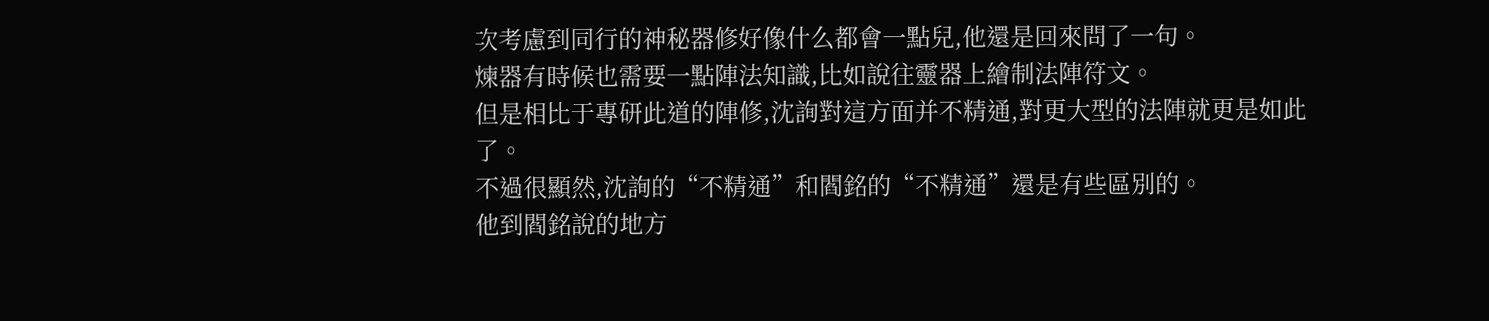次考慮到同行的神秘器修好像什么都會一點兒,他還是回來問了一句。
煉器有時候也需要一點陣法知識,比如說往靈器上繪制法陣符文。
但是相比于專研此道的陣修,沈詢對這方面并不精通,對更大型的法陣就更是如此了。
不過很顯然,沈詢的“不精通”和閻銘的“不精通”還是有些區別的。
他到閻銘說的地方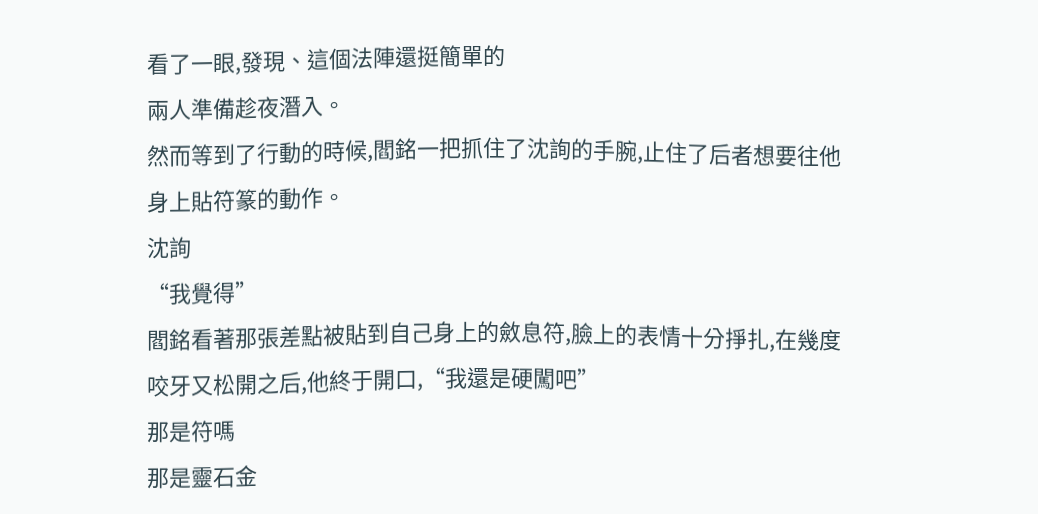看了一眼,發現、這個法陣還挺簡單的
兩人準備趁夜潛入。
然而等到了行動的時候,閻銘一把抓住了沈詢的手腕,止住了后者想要往他身上貼符篆的動作。
沈詢
“我覺得”
閻銘看著那張差點被貼到自己身上的斂息符,臉上的表情十分掙扎,在幾度咬牙又松開之后,他終于開口,“我還是硬闖吧”
那是符嗎
那是靈石金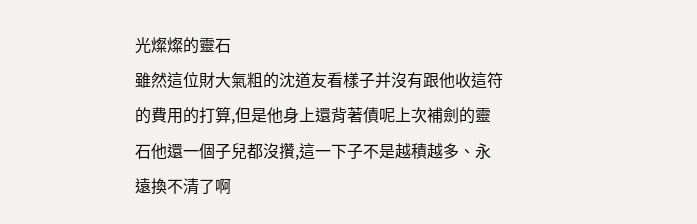光燦燦的靈石
雖然這位財大氣粗的沈道友看樣子并沒有跟他收這符的費用的打算,但是他身上還背著債呢上次補劍的靈石他還一個子兒都沒攢,這一下子不是越積越多、永遠換不清了啊